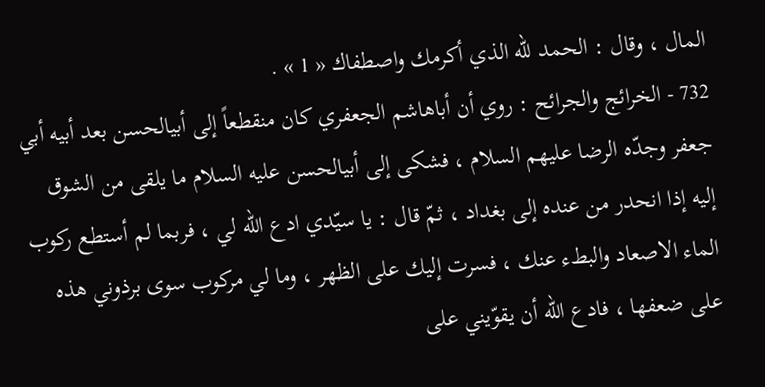المال ، وقال : الحمد للّه الذي أكرمك واصطفاك « 1 » .
732 - الخرائج والجرائح : روي أن أباهاشم الجعفري كان منقطعاً إلى أبيالحسن بعد أبيه أبي جعفر وجدّه الرضا عليهم السلام ، فشكى إلى أبيالحسن عليه السلام ما يلقى من الشوق إليه إذا انحدر من عنده إلى بغداد ، ثمّ قال : يا سيّدي ادع اللّه لي ، فربما لم أستطع ركوب الماء الاصعاد والبطء عنك ، فسرت إليك على الظهر ، وما لي مركوب سوى برذوني هذه على ضعفها ، فادع اللّه أن يقوّيني على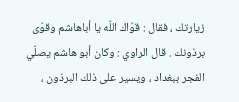زيارتك ، فقال : قوّاك اللّه يا أباهاشم وقوّى برذونك . قال الراوي : وكان أبو هاشم يصلّي الفجر ببغداد ، ويسير على ذلك البرذون ،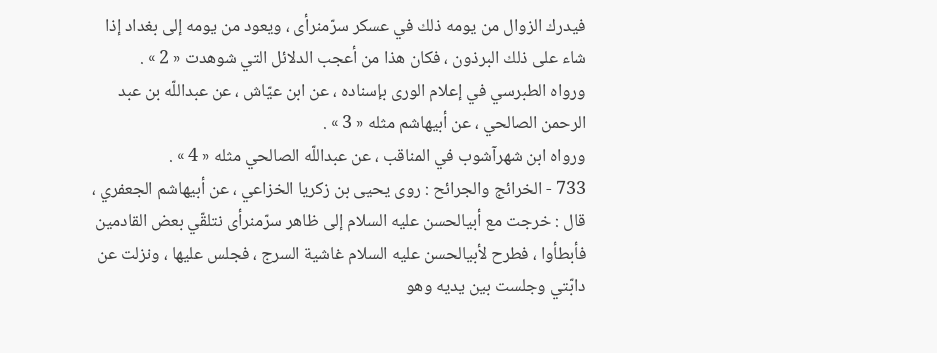فيدرك الزوال من يومه ذلك في عسكر سرّمنرأى ، ويعود من يومه إلى بغداد إذا شاء على ذلك البرذون ، فكان هذا من أعجب الدلائل التي شوهدت « 2 » .
ورواه الطبرسي في إعلام الورى بإسناده ، عن ابن عيّاش ، عن عبداللّه بن عبد الرحمن الصالحي ، عن أبيهاشم مثله « 3 » .
ورواه ابن شهرآشوب في المناقب ، عن عبداللّه الصالحي مثله « 4 » .
733 - الخرائج والجرائح : روى يحيى بن زكريا الخزاعي ، عن أبيهاشم الجعفري ، قال : خرجت مع أبيالحسن عليه السلام إلى ظاهر سرّمنرأى نتلقّي بعض القادمين فأبطأوا ، فطرح لأبيالحسن عليه السلام غاشية السرج ، فجلس عليها ، ونزلت عن دابّتي وجلست بين يديه وهو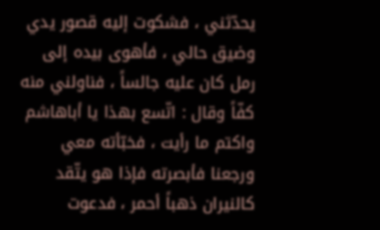يحدّثني ، فشكوت إليه قصور يدي وضيق حالي ، فأهوى بيده إلى رمل كان عليه جالساً ، فناولني منه كفّاً وقال : اتّسع بهذا يا أباهاشم واكتم ما رأيت ، فخبّأته معي ورجعنا فأبصرته فإذا هو يتّقد كالنيران ذهباً أحمر ، فدعوت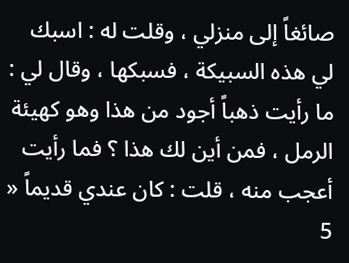صائغاً إلى منزلي ، وقلت له : اسبك لي هذه السبيكة ، فسبكها ، وقال لي : ما رأيت ذهباً أجود من هذا وهو كهيئة الرمل ، فمن أين لك هذا ؟ فما رأيت أعجب منه ، قلت : كان عندي قديماً « 5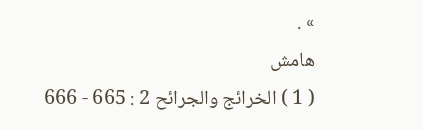» .
هامش
( 1 ) الخرائج والجرائح 2 : 665 - 666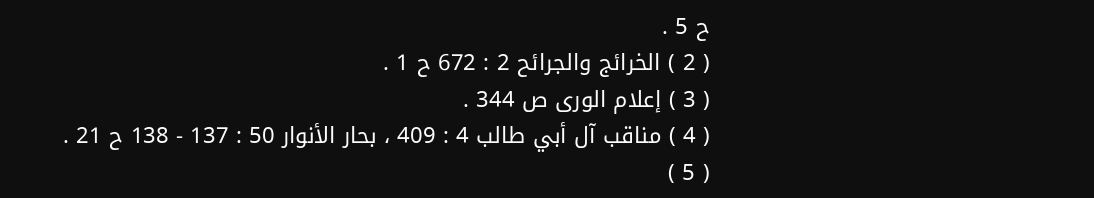ح 5 .
( 2 ) الخرائج والجرائح 2 : 672 ح 1 .
( 3 ) إعلام الورى ص 344 .
( 4 ) مناقب آل أبي طالب 4 : 409 ، بحار الأنوار 50 : 137 - 138 ح 21 .
( 5 )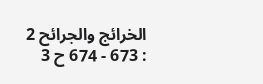الخرائج والجرائح 2 : 673 - 674 ح 3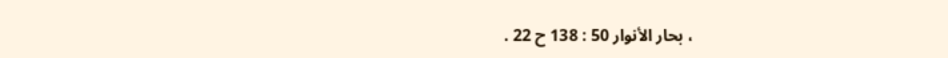، بحار الأنوار 50 : 138 ح 22 .